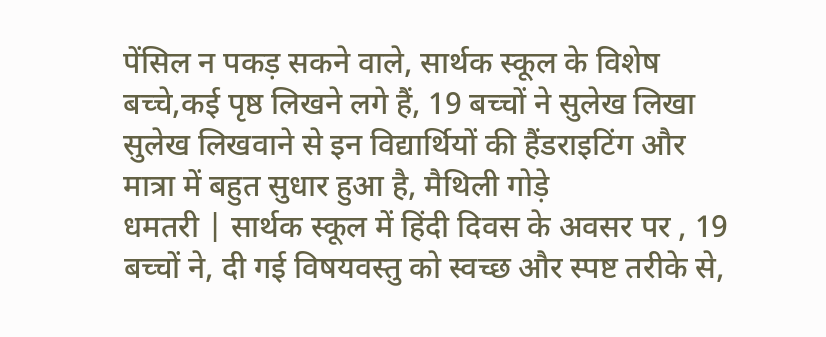पेंसिल न पकड़ सकने वाले, सार्थक स्कूल के विशेष बच्चे,कई पृष्ठ लिखने लगे हैं, 19 बच्चों ने सुलेख लिखा
सुलेख लिखवाने से इन विद्यार्थियों की हैंडराइटिंग और मात्रा में बहुत सुधार हुआ है, मैथिली गोड़े
धमतरी | सार्थक स्कूल में हिंदी दिवस के अवसर पर , 19 बच्चों ने, दी गई विषयवस्तु को स्वच्छ और स्पष्ट तरीके से,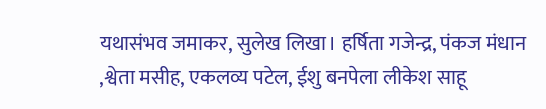यथासंभव जमाकर, सुलेख लिखा। हर्षिता गजेन्द्र, पंकज मंधान ,श्वेता मसीह, एकलव्य पटेल, ईशु बनपेला लीकेश साहू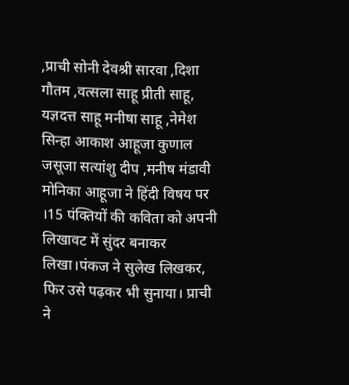,प्राची सोनी देवश्री सारवा ,दिशा गौतम ,वत्सला साहू प्रीती साहू, यज्ञदत्त साहू मनीषा साहू ,नेमेश सिन्हा आकाश आहूजा कुणाल जसूजा सत्यांशु दीप ,मनीष मंडावी मोनिका आहूजा ने हिंदी विषय पर ।15 पंक्तियों की कविता को अपनी लिखावट में सुंदर बनाकर लिखा।पंकज ने सुलेख लिखकर, फिर उसे पढ़कर भी सुनाया। प्राची ने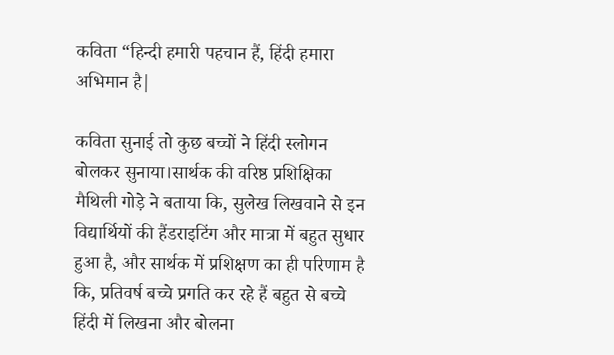कविता “हिन्दी हमारी पहचान हैं, हिंदी हमारा अभिमान है|

कविता सुनाई तो कुछ बच्चों ने हिंदी स्लोगन बोलकर सुनाया।सार्थक की वरिष्ठ प्रशिक्षिका मैथिली गोड़े ने बताया कि, सुलेख लिखवाने से इन विद्यार्थियों की हैंडराइटिंग और मात्रा में बहुत सुधार हुआ है, और सार्थक में प्रशिक्षण का ही परिणाम है कि, प्रतिवर्ष बच्चे प्रगति कर रहे हैं बहुत से बच्चे हिंदी में लिखना और बोलना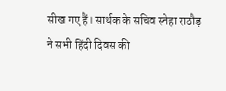सीख गए हैं। सार्थक के सचिव स्नेहा राठौड़ ने सभी हिंदी दिवस की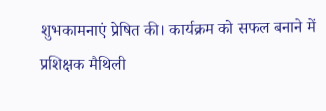शुभकामनाएं प्रेषित की। कार्यक्रम को सफल बनाने में प्रशिक्षक मैथिली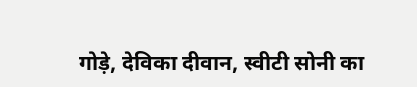गोड़े, देविका दीवान, स्वीटी सोनी का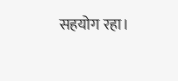सहयोग रहा।